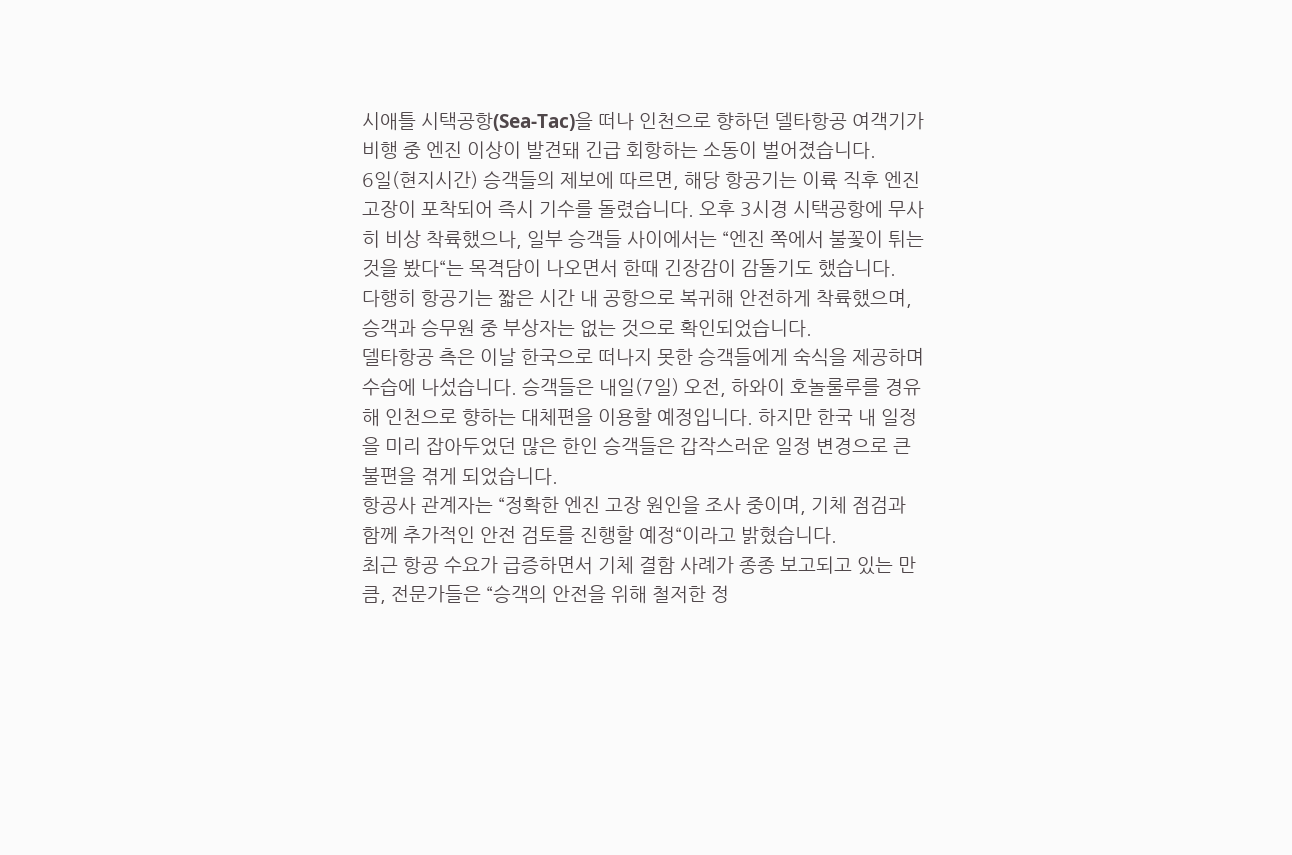시애틀 시택공항(Sea-Tac)을 떠나 인천으로 향하던 델타항공 여객기가 비행 중 엔진 이상이 발견돼 긴급 회항하는 소동이 벌어졌습니다.
6일(현지시간) 승객들의 제보에 따르면, 해당 항공기는 이륙 직후 엔진 고장이 포착되어 즉시 기수를 돌렸습니다. 오후 3시경 시택공항에 무사히 비상 착륙했으나, 일부 승객들 사이에서는 “엔진 쪽에서 불꽃이 튀는 것을 봤다“는 목격담이 나오면서 한때 긴장감이 감돌기도 했습니다.
다행히 항공기는 짧은 시간 내 공항으로 복귀해 안전하게 착륙했으며, 승객과 승무원 중 부상자는 없는 것으로 확인되었습니다.
델타항공 측은 이날 한국으로 떠나지 못한 승객들에게 숙식을 제공하며 수습에 나섰습니다. 승객들은 내일(7일) 오전, 하와이 호놀룰루를 경유해 인천으로 향하는 대체편을 이용할 예정입니다. 하지만 한국 내 일정을 미리 잡아두었던 많은 한인 승객들은 갑작스러운 일정 변경으로 큰 불편을 겪게 되었습니다.
항공사 관계자는 “정확한 엔진 고장 원인을 조사 중이며, 기체 점검과 함께 추가적인 안전 검토를 진행할 예정“이라고 밝혔습니다.
최근 항공 수요가 급증하면서 기체 결함 사례가 종종 보고되고 있는 만큼, 전문가들은 “승객의 안전을 위해 철저한 정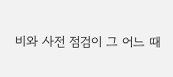비와 사전 점검이 그 어느 때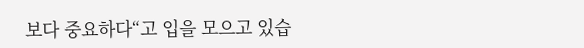보다 중요하다“고 입을 모으고 있습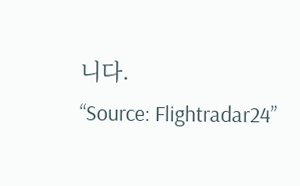니다.
“Source: Flightradar24”